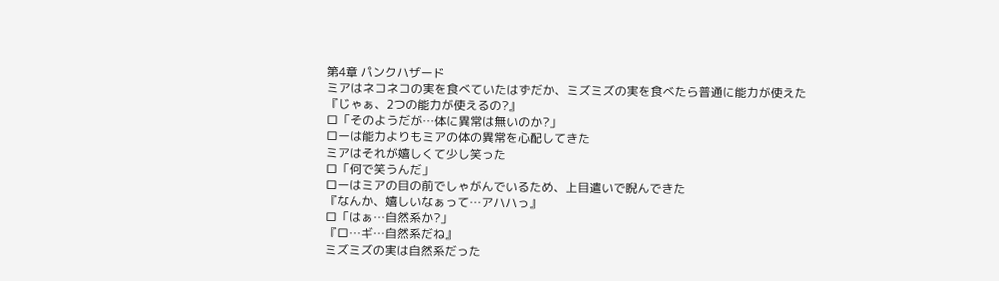第4章 パンクハザード
ミアはネコネコの実を食べていたはずだか、ミズミズの実を食べたら普通に能力が使えた
『じゃぁ、2つの能力が使えるの?』
ロ「そのようだが…体に異常は無いのか?」
ローは能力よりもミアの体の異常を心配してきた
ミアはそれが嬉しくて少し笑った
ロ「何で笑うんだ」
ローはミアの目の前でしゃがんでいるため、上目遣いで睨んできた
『なんか、嬉しいなぁって…アハハっ』
ロ「はぁ…自然系か?」
『ロ…ギ…自然系だね』
ミズミズの実は自然系だった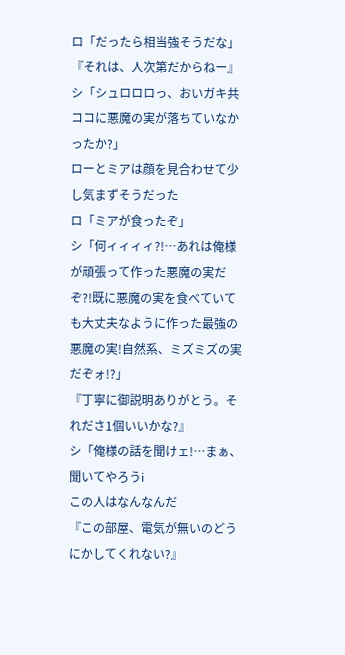ロ「だったら相当強そうだな」
『それは、人次第だからねー』
シ「シュロロロっ、おいガキ共ココに悪魔の実が落ちていなかったか?」
ローとミアは顔を見合わせて少し気まずそうだった
ロ「ミアが食ったぞ」
シ「何ィィィィ?!…あれは俺様が頑張って作った悪魔の実だぞ?!既に悪魔の実を食べていても大丈夫なように作った最強の悪魔の実!自然系、ミズミズの実だぞォ!?」
『丁寧に御説明ありがとう。それださ1個いいかな?』
シ「俺様の話を聞けェ!…まぁ、聞いてやろうi
この人はなんなんだ
『この部屋、電気が無いのどうにかしてくれない?』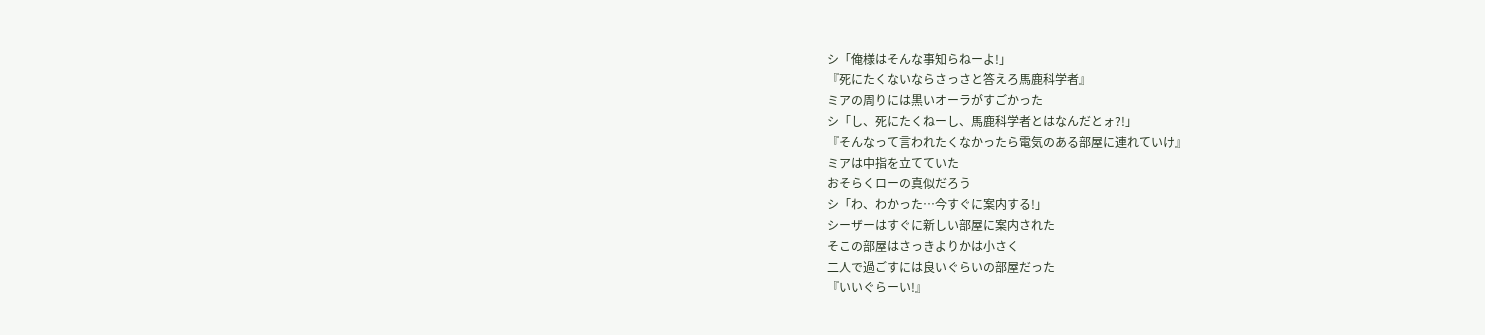シ「俺様はそんな事知らねーよ!」
『死にたくないならさっさと答えろ馬鹿科学者』
ミアの周りには黒いオーラがすごかった
シ「し、死にたくねーし、馬鹿科学者とはなんだとォ?!」
『そんなって言われたくなかったら電気のある部屋に連れていけ』
ミアは中指を立てていた
おそらくローの真似だろう
シ「わ、わかった…今すぐに案内する!」
シーザーはすぐに新しい部屋に案内された
そこの部屋はさっきよりかは小さく
二人で過ごすには良いぐらいの部屋だった
『いいぐらーい!』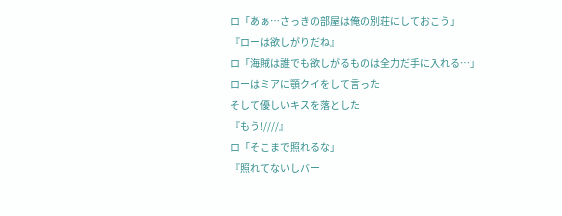ロ「あぁ…さっきの部屋は俺の別荘にしておこう」
『ローは欲しがりだね』
ロ「海賊は誰でも欲しがるものは全力だ手に入れる…」
ローはミアに顎クイをして言った
そして優しいキスを落とした
『もう!////』
ロ「そこまで照れるな」
『照れてないしバー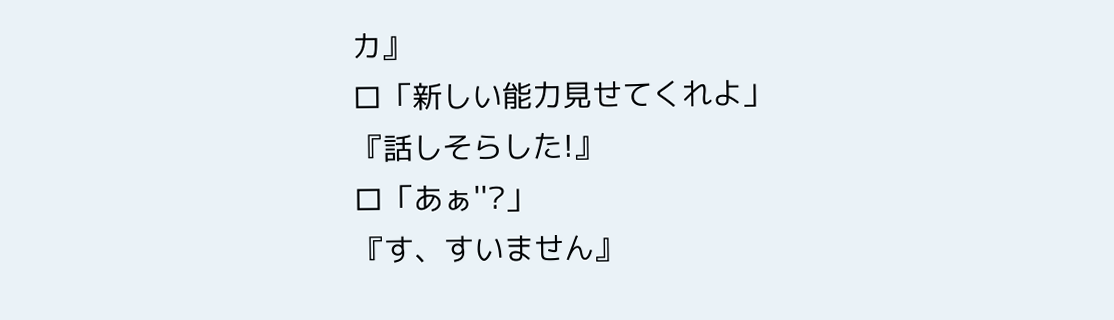カ』
ロ「新しい能力見せてくれよ」
『話しそらした!』
ロ「あぁ''?」
『す、すいません』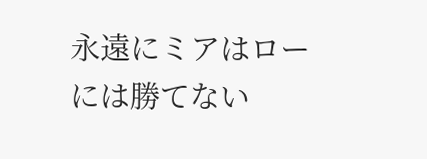永遠にミアはローには勝てない